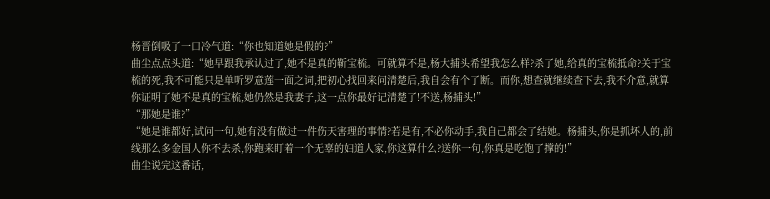杨晋倒吸了一口冷气道:“你也知道她是假的?”
曲尘点点头道:“她早跟我承认过了,她不是真的靳宝梳。可就算不是,杨大捕头希望我怎么样?杀了她,给真的宝梳抵命?关于宝梳的死,我不可能只是单听罗意莲一面之词,把初心找回来问清楚后,我自会有个了断。而你,想查就继续查下去,我不介意,就算你证明了她不是真的宝梳,她仍然是我妻子,这一点你最好记清楚了!不送,杨捕头!”
“那她是谁?”
“她是谁都好,试问一句,她有没有做过一件伤天害理的事情?若是有,不必你动手,我自己都会了结她。杨捕头,你是抓坏人的,前线那么多金国人你不去杀,你跑来盯着一个无辜的妇道人家,你这算什么?送你一句,你真是吃饱了撑的!”
曲尘说完这番话,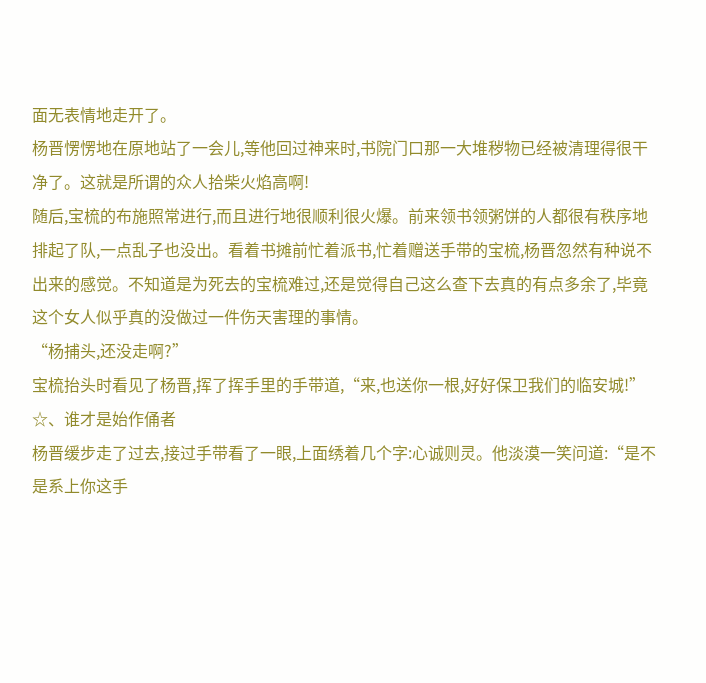面无表情地走开了。
杨晋愣愣地在原地站了一会儿,等他回过神来时,书院门口那一大堆秽物已经被清理得很干净了。这就是所谓的众人拾柴火焰高啊!
随后,宝梳的布施照常进行,而且进行地很顺利很火爆。前来领书领粥饼的人都很有秩序地排起了队,一点乱子也没出。看着书摊前忙着派书,忙着赠送手带的宝梳,杨晋忽然有种说不出来的感觉。不知道是为死去的宝梳难过,还是觉得自己这么查下去真的有点多余了,毕竟这个女人似乎真的没做过一件伤天害理的事情。
“杨捕头,还没走啊?”
宝梳抬头时看见了杨晋,挥了挥手里的手带道,“来,也送你一根,好好保卫我们的临安城!”
☆、谁才是始作俑者
杨晋缓步走了过去,接过手带看了一眼,上面绣着几个字:心诚则灵。他淡漠一笑问道:“是不是系上你这手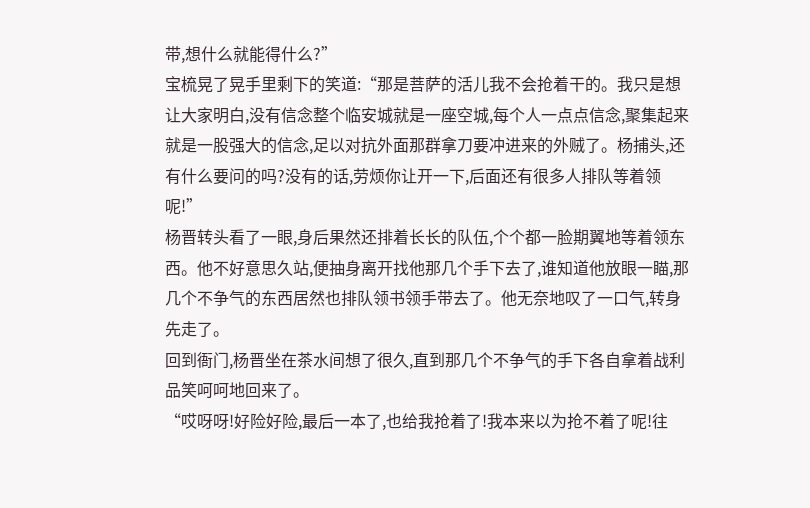带,想什么就能得什么?”
宝梳晃了晃手里剩下的笑道:“那是菩萨的活儿我不会抢着干的。我只是想让大家明白,没有信念整个临安城就是一座空城,每个人一点点信念,聚集起来就是一股强大的信念,足以对抗外面那群拿刀要冲进来的外贼了。杨捕头,还有什么要问的吗?没有的话,劳烦你让开一下,后面还有很多人排队等着领呢!”
杨晋转头看了一眼,身后果然还排着长长的队伍,个个都一脸期翼地等着领东西。他不好意思久站,便抽身离开找他那几个手下去了,谁知道他放眼一瞄,那几个不争气的东西居然也排队领书领手带去了。他无奈地叹了一口气,转身先走了。
回到衙门,杨晋坐在茶水间想了很久,直到那几个不争气的手下各自拿着战利品笑呵呵地回来了。
“哎呀呀!好险好险,最后一本了,也给我抢着了!我本来以为抢不着了呢!往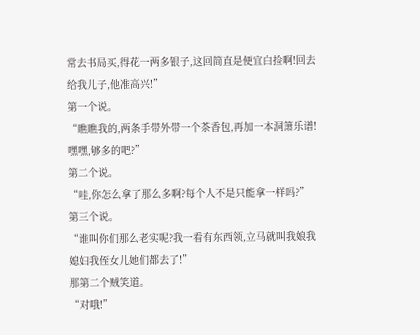常去书局买,得花一两多银子,这回简直是便宜白捡啊!回去给我儿子,他准高兴!”
第一个说。
“瞧瞧我的,两条手带外带一个茶香包,再加一本洞箫乐谱!嘿嘿,够多的吧?”
第二个说。
“哇,你怎么拿了那么多啊?每个人不是只能拿一样吗?”
第三个说。
“谁叫你们那么老实呢?我一看有东西领,立马就叫我娘我媳妇我侄女儿她们都去了!”
那第二个贼笑道。
“对哦!”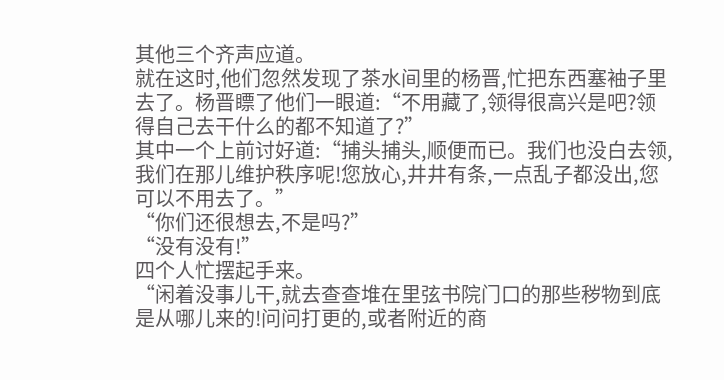其他三个齐声应道。
就在这时,他们忽然发现了茶水间里的杨晋,忙把东西塞袖子里去了。杨晋瞟了他们一眼道:“不用藏了,领得很高兴是吧?领得自己去干什么的都不知道了?”
其中一个上前讨好道:“捕头捕头,顺便而已。我们也没白去领,我们在那儿维护秩序呢!您放心,井井有条,一点乱子都没出,您可以不用去了。”
“你们还很想去,不是吗?”
“没有没有!”
四个人忙摆起手来。
“闲着没事儿干,就去查查堆在里弦书院门口的那些秽物到底是从哪儿来的!问问打更的,或者附近的商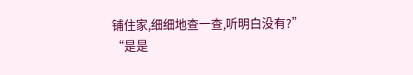铺住家,细细地查一查,听明白没有?”
“是是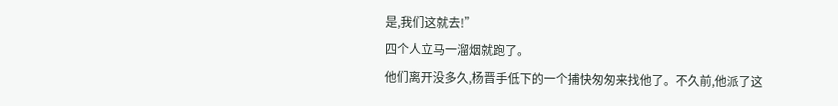是,我们这就去!”
四个人立马一溜烟就跑了。
他们离开没多久,杨晋手低下的一个捕快匆匆来找他了。不久前,他派了这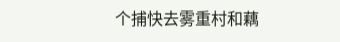个捕快去雾重村和藕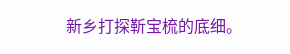新乡打探靳宝梳的底细。